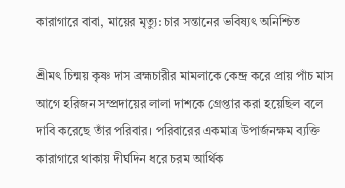কারাগারে বাবা, মায়ের মৃত্যু: চার সন্তানের ভবিষ্যৎ অনিশ্চিত

শ্রীমৎ চিন্ময় কৃষ্ণ দাস ব্রহ্মচারীর মামলাকে কেন্দ্র করে প্রায় পাঁচ মাস আগে হরিজন সম্প্রদায়ের লালা দাশকে গ্রেপ্তার করা হয়েছিল বলে দাবি করেছে তাঁর পরিবার। পরিবারের একমাত্র উপার্জনক্ষম ব্যক্তি কারাগারে থাকায় দীর্ঘদিন ধরে চরম আর্থিক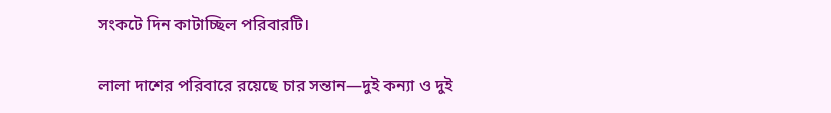সংকটে দিন কাটাচ্ছিল পরিবারটি।

লালা দাশের পরিবারে রয়েছে চার সন্তান—দুই কন্যা ও দুই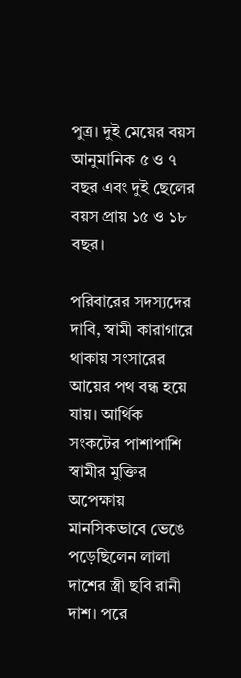পুত্র। দুই মেয়ের বয়স আনুমানিক ৫ ও ৭ বছর এবং দুই ছেলের বয়স প্রায় ১৫ ও ১৮ বছর।

পরিবারের সদস্যদের দাবি, স্বামী কারাগারে থাকায় সংসারের আয়ের পথ বন্ধ হয়ে যায়। আর্থিক সংকটের পাশাপাশি স্বামীর মুক্তির অপেক্ষায় মানসিকভাবে ভেঙে পড়েছিলেন লালা দাশের স্ত্রী ছবি রানী দাশ। পরে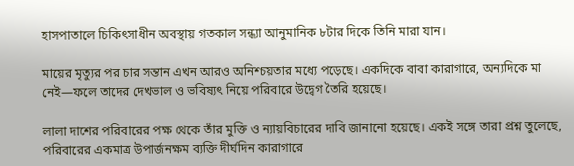হাসপাতালে চিকিৎসাধীন অবস্থায় গতকাল সন্ধ্যা আনুমানিক ৮টার দিকে তিনি মারা যান।

মায়ের মৃত্যুর পর চার সন্তান এখন আরও অনিশ্চয়তার মধ্যে পড়েছে। একদিকে বাবা কারাগারে, অন্যদিকে মা নেই—ফলে তাদের দেখভাল ও ভবিষ্যৎ নিয়ে পরিবারে উদ্বেগ তৈরি হয়েছে।

লালা দাশের পরিবারের পক্ষ থেকে তাঁর মুক্তি ও ন্যায়বিচারের দাবি জানানো হয়েছে। একই সঙ্গে তারা প্রশ্ন তুলেছে, পরিবারের একমাত্র উপার্জনক্ষম ব্যক্তি দীর্ঘদিন কারাগারে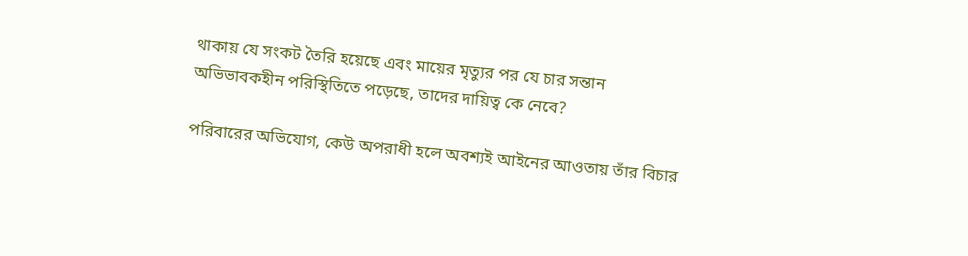থাকায় যে সংকট তৈরি হয়েছে এবং মায়ের মৃত্যুর পর যে চার সন্তান অভিভাবকহীন পরিস্থিতিতে পড়েছে, তাদের দায়িত্ব কে নেবে?

পরিবারের অভিযোগ, কেউ অপরাধী হলে অবশ্যই আইনের আওতায় তাঁর বিচার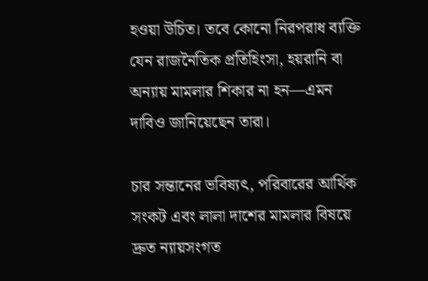হওয়া উচিত। তবে কোনো নিরপরাধ ব্যক্তি যেন রাজনৈতিক প্রতিহিংসা, হয়রানি বা অন্যায় মামলার শিকার না হন—এমন দাবিও জানিয়েছেন তারা।

চার সন্তানের ভবিষ্যৎ, পরিবারের আর্থিক সংকট এবং লালা দাশের মামলার বিষয়ে দ্রুত ন্যায়সংগত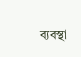ব্যবস্থা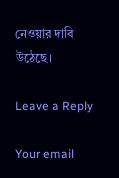নেওয়ার দাবি উঠেছে।

Leave a Reply

Your email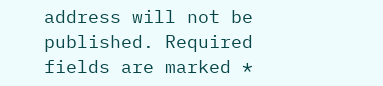address will not be published. Required fields are marked *